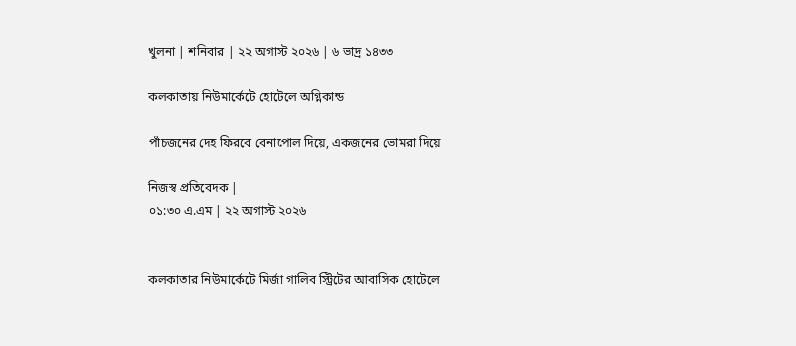খুলনা | শনিবার | ২২ অগাস্ট ২০২৬ | ৬ ভাদ্র ১৪৩৩

কলকাতায় নিউমার্কেটে হোটেলে অগ্নিকান্ড

পাঁচজনের দেহ ফিরবে বেনাপোল দিয়ে, একজনের ভোমরা দিয়ে

নিজস্ব প্রতিবেদক |
০১:৩০ এ.এম | ২২ অগাস্ট ২০২৬


কলকাতার নিউমার্কেটে মির্জা গালিব স্ট্রিটের আবাসিক হোটেলে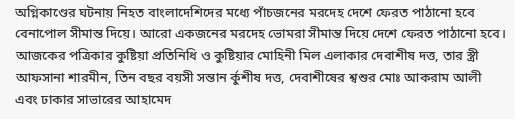অগ্নিকাণ্ডের ঘটনায় নিহত বাংলাদেশিদের মধ্যে পাঁচজনের মরদেহ দেশে ফেরত পাঠানো হবে বেনাপোল সীমান্ত দিয়ে। আরো একজনের মরদেহ ভোমরা সীমান্ত দিয়ে দেশে ফেরত পাঠানো হবে।
আজকের পত্রিকার কুষ্টিয়া প্রতিনিধি ও কুষ্টিয়ার মোহিনী মিল এলাকার দেবাশীষ দত্ত, তার স্ত্রী আফসানা শারমীন, তিন বছর বয়সী সন্তান র্কুশীষ দত্ত, দেবাশীষের শ্বশুর মোঃ আকরাম আলী এবং ঢাকার সাভারের আহামেদ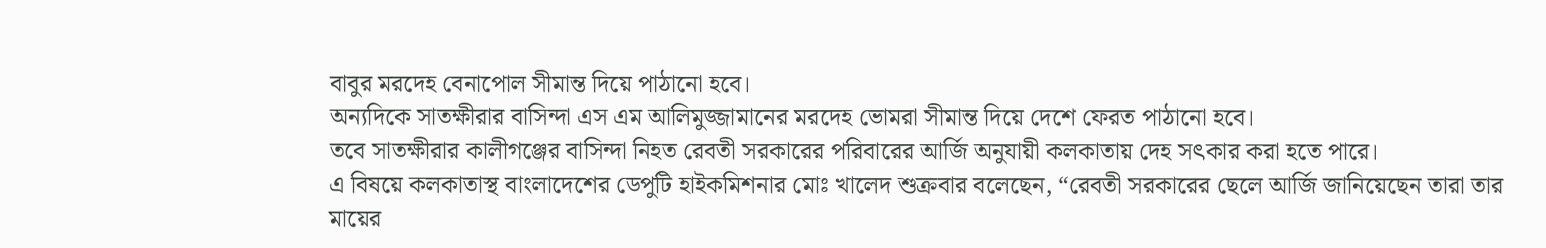বাবুর মরদেহ বেনাপোল সীমান্ত দিয়ে পাঠানো হবে।
অন্যদিকে সাতক্ষীরার বাসিন্দা এস এম আলিমুজ্জামানের মরদেহ ভোমরা সীমান্ত দিয়ে দেশে ফেরত পাঠানো হবে।
তবে সাতক্ষীরার কালীগঞ্জের বাসিন্দা নিহত রেবতী সরকারের পরিবারের আর্জি অনুযায়ী কলকাতায় দেহ সৎকার করা হতে পারে।
এ বিষয়ে কলকাতাস্থ বাংলাদেশের ডেপুটি হাইকমিশনার মোঃ খালেদ শুক্রবার বলেছেন, “রেবতী সরকারের ছেলে আর্জি জানিয়েছেন তারা তার মায়ের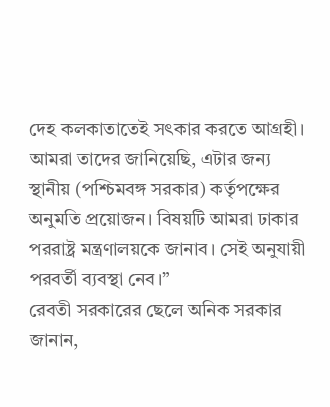দেহ কলকাতাতেই সৎকার করতে আগ্রহী। আমরা তাদের জানিয়েছি, এটার জন্য স্থানীয় (পশ্চিমবঙ্গ সরকার) কর্তৃপক্ষের অনুমতি প্রয়োজন। বিষয়টি আমরা ঢাকার পররাষ্ট্র মন্ত্রণালয়কে জানাব। সেই অনুযায়ী পরবর্তী ব্যবস্থা নেব।”
রেবতী সরকারের ছেলে অনিক সরকার জানান,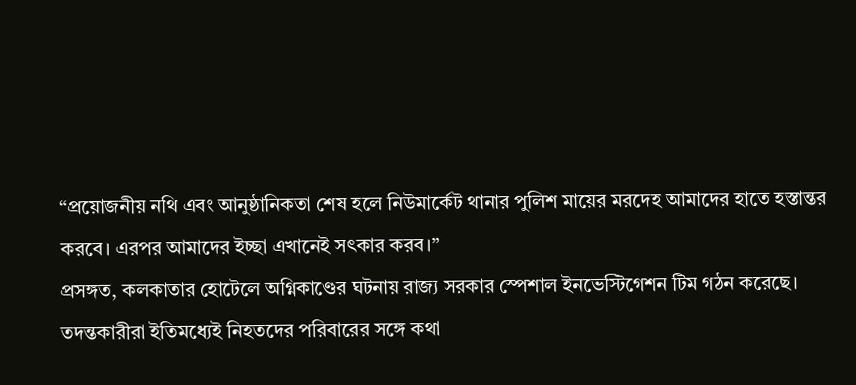“প্রয়োজনীয় নথি এবং আনুষ্ঠানিকতা শেষ হলে নিউমার্কেট থানার পুলিশ মায়ের মরদেহ আমাদের হাতে হস্তান্তর করবে। এরপর আমাদের ইচ্ছা এখানেই সৎকার করব।”
প্রসঙ্গত, কলকাতার হোটেলে অগ্নিকাণ্ডের ঘটনায় রাজ্য সরকার স্পেশাল ইনভেস্টিগেশন টিম গঠন করেছে। তদন্তকারীরা ইতিমধ্যেই নিহতদের পরিবারের সঙ্গে কথা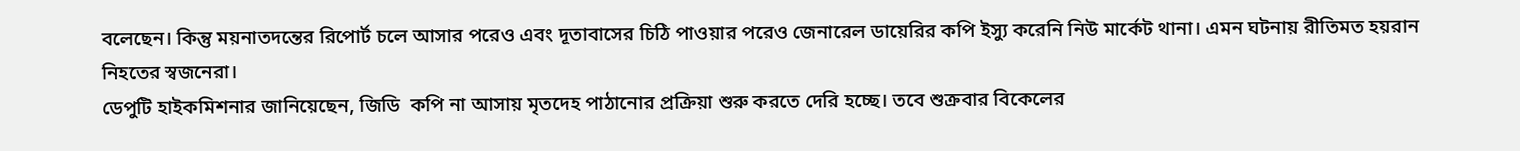বলেছেন। কিন্তু ময়নাতদন্তের রিপোর্ট চলে আসার পরেও এবং দূতাবাসের চিঠি পাওয়ার পরেও জেনারেল ডায়েরির কপি ইস্যু করেনি নিউ মার্কেট থানা। এমন ঘটনায় রীতিমত হয়রান নিহতের স্বজনেরা।
ডেপুটি হাইকমিশনার জানিয়েছেন, জিডি  কপি না আসায় মৃতদেহ পাঠানোর প্রক্রিয়া শুরু করতে দেরি হচ্ছে। তবে শুক্রবার বিকেলের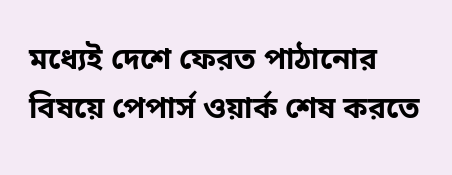মধ্যেই দেশে ফেরত পাঠানোর বিষয়ে পেপার্স ওয়ার্ক শেষ করতে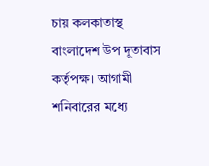চায় কলকাতাস্থ বাংলাদেশ উপ দূতাবাস কর্তৃপক্ষ। আগামী শনিবারের মধ্যে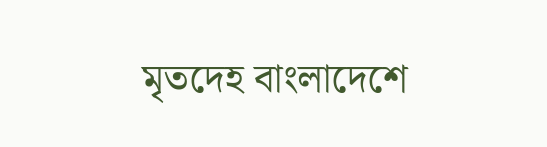মৃতদেহ বাংলাদেশে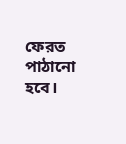ফেরত পাঠানো হবে।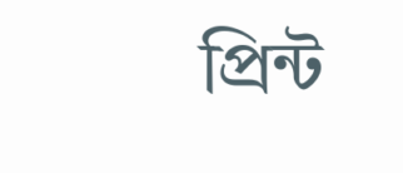প্রিন্ট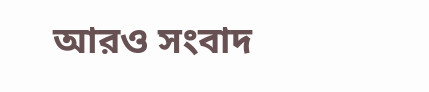আরও সংবাদ